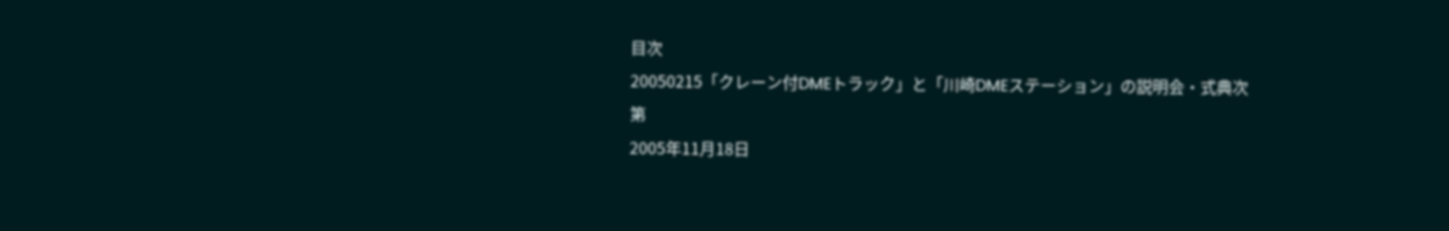目次
20050215「クレーン付DMEトラック」と「川崎DMEステーション」の説明会・式典次第
2005年11月18日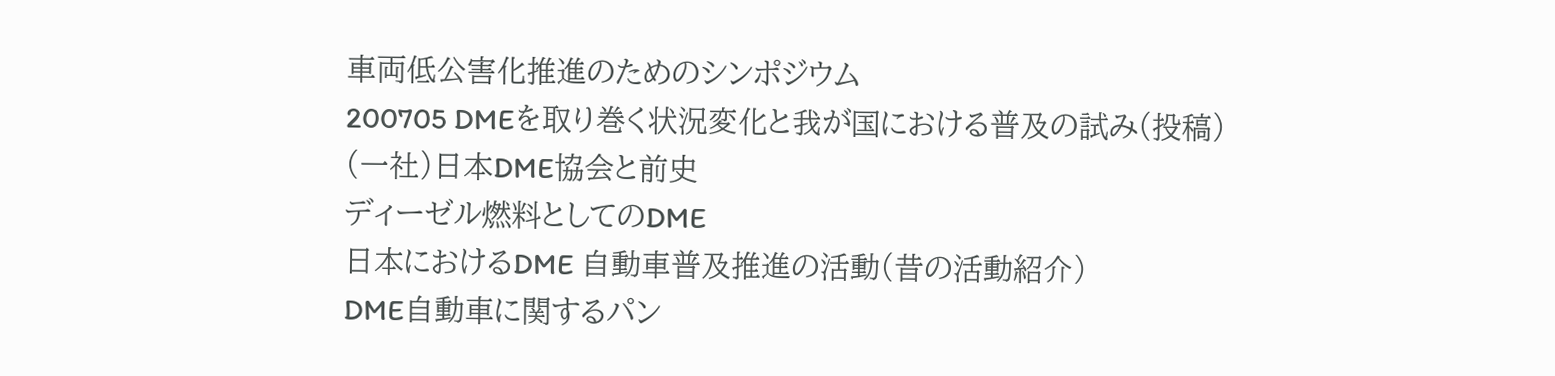車両低公害化推進のためのシンポジウム
200705 DMEを取り巻く状況変化と我が国における普及の試み(投稿)
(一社)日本DME協会と前史
ディーゼル燃料としてのDME
日本におけるDME 自動車普及推進の活動(昔の活動紹介)
DME自動車に関するパン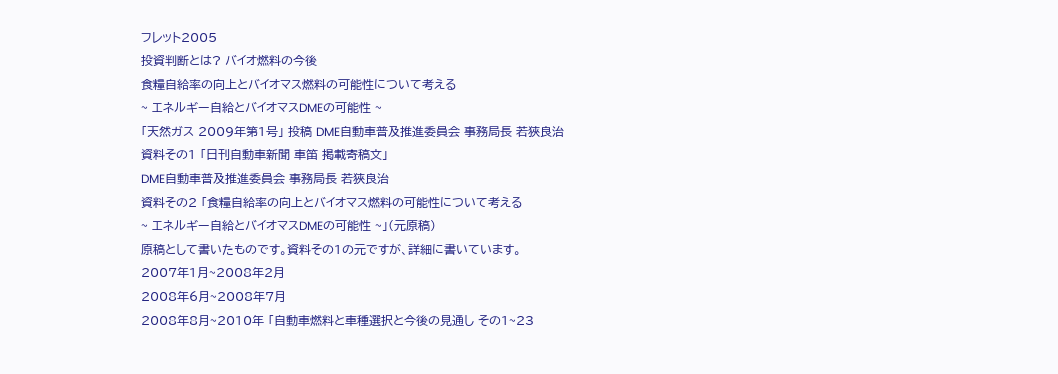フレット2005
投資判断とは? バイオ燃料の今後
食糧自給率の向上とバイオマス燃料の可能性について考える
~ エネルギー自給とバイオマスDMEの可能性 ~
「天然ガス 2009年第1号」 投稿 DME自動車普及推進委員会 事務局長 若狹良治
資料その1 「日刊自動車新聞 車笛 掲載寄稿文」
DME自動車普及推進委員会 事務局長 若狹良治
資料その2 「食糧自給率の向上とバイオマス燃料の可能性について考える
~ エネルギー自給とバイオマスDMEの可能性 ~」(元原稿)
原稿として書いたものです。資料その1の元ですが、詳細に書いています。
2007年1月~2008年2月
2008年6月~2008年7月
2008年8月~2010年 「自動車燃料と車種選択と今後の見通し その1~23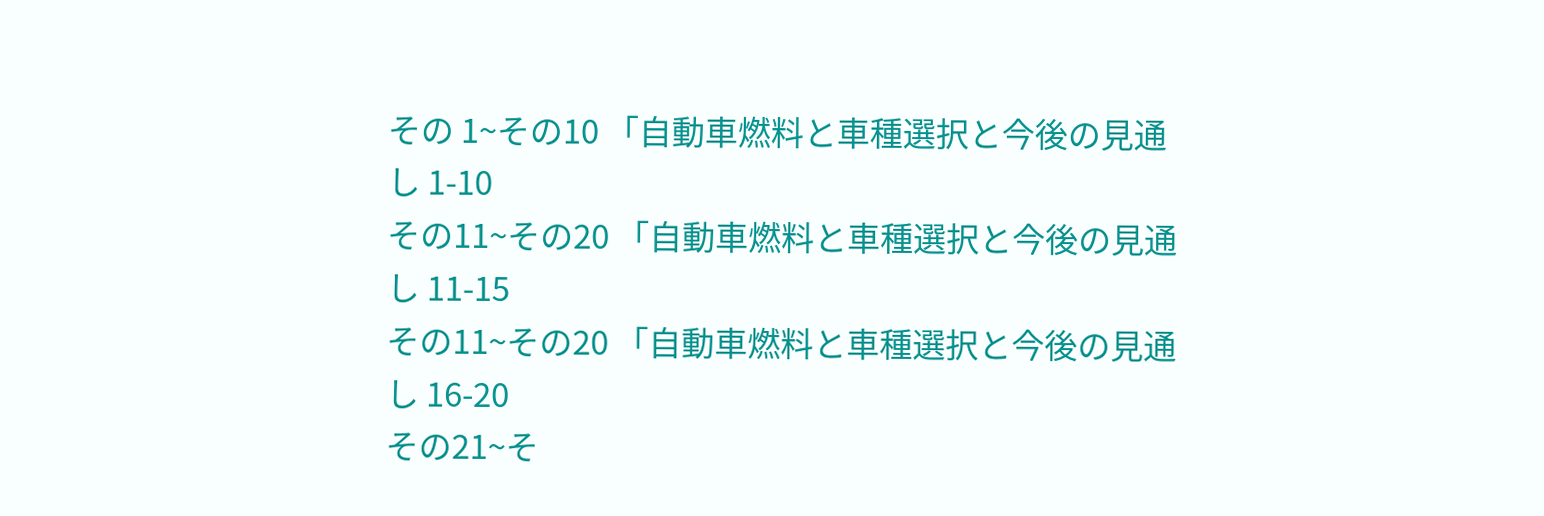その 1~その10 「自動車燃料と車種選択と今後の見通し 1-10
その11~その20 「自動車燃料と車種選択と今後の見通し 11-15
その11~その20 「自動車燃料と車種選択と今後の見通し 16-20
その21~そ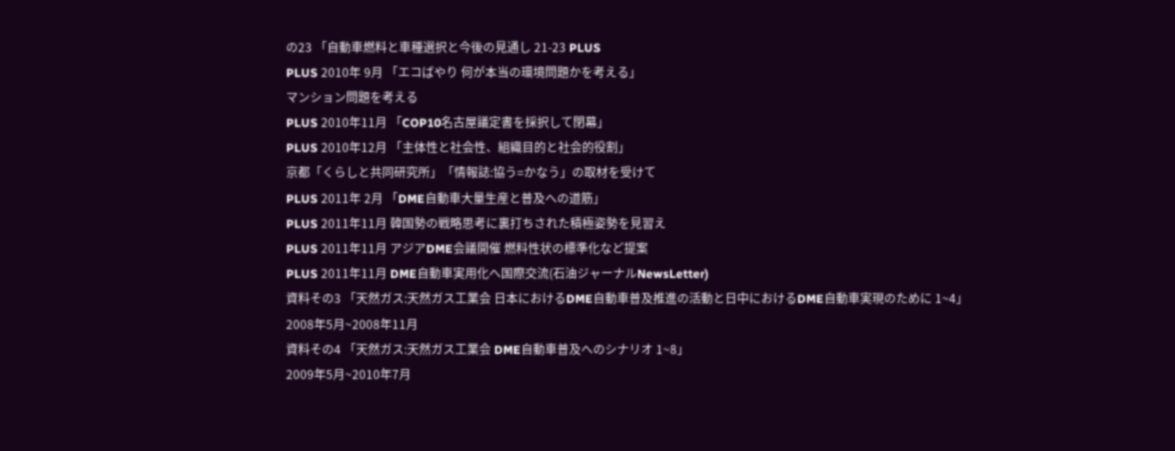の23 「自動車燃料と車種選択と今後の見通し 21-23 PLUS
PLUS 2010年 9月 「エコばやり 何が本当の環境問題かを考える」
マンション問題を考える
PLUS 2010年11月 「COP10名古屋議定書を採択して閉幕」
PLUS 2010年12月 「主体性と社会性、組織目的と社会的役割」
京都「くらしと共同研究所」「情報誌:協う=かなう」の取材を受けて
PLUS 2011年 2月 「DME自動車大量生産と普及への道筋」
PLUS 2011年11月 韓国勢の戦略思考に裏打ちされた積極姿勢を見習え
PLUS 2011年11月 アジアDME会議開催 燃料性状の標準化など提案
PLUS 2011年11月 DME自動車実用化へ国際交流(石油ジャーナルNewsLetter)
資料その3 「天然ガス:天然ガス工業会 日本におけるDME自動車普及推進の活動と日中におけるDME自動車実現のために 1~4」
2008年5月~2008年11月
資料その4 「天然ガス:天然ガス工業会 DME自動車普及へのシナリオ 1~8」
2009年5月~2010年7月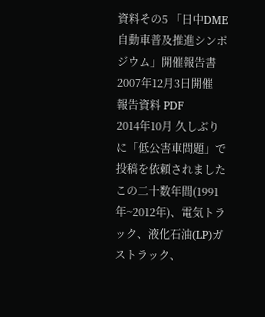資料その5 「日中DME自動車普及推進シンポジウム」開催報告書 2007年12月3日開催
報告資料 PDF
2014年10月 久しぶりに「低公害車問題」で投稿を依頼されました
この二十数年間(1991年~2012年)、電気トラック、液化石油(LP)ガストラック、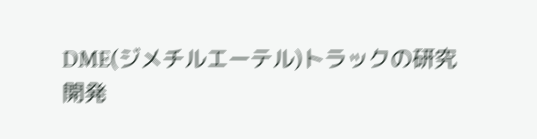DME(ジメチルエーテル)トラックの研究
開発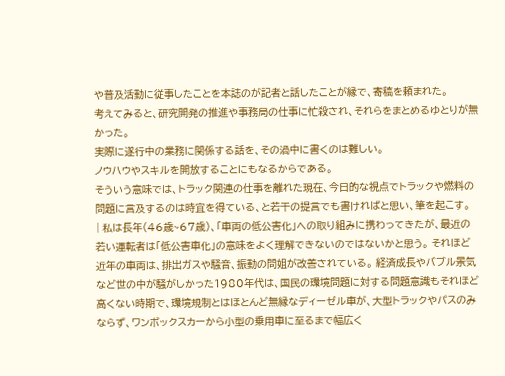や普及活動に従事したことを本誌のが記者と話したことが縁で、寄稿を頼まれた。
考えてみると、研究開発の推進や事務局の仕事に忙殺され、それらをまとめるゆとりが無かった。
実際に遂行中の業務に関係する話を、その渦中に書くのは難しい。
ノウハウやスキルを開放することにもなるからである。
そういう意味では、トラック関連の仕事を離れた現在、今日的な視点でトラックや燃料の問題に言及するのは時宜を得ている、と若干の提言でも書ければと思い、筆を起こす。
| 私は長年(46歳~67歳)、「車両の低公害化」への取り組みに携わってきたが、最近の若い運転者は「低公害車化」の意味をよく理解できないのではないかと思う。 それほど近年の車両は、排出ガスや騒音、振動の問姐が改善されている。 経済成長やバブル景気など世の中が騒がしかった1980年代は、国民の環境問題に対する問題意識もそれほど高くない時期で、環境規制とはほとんど無縁なディーゼル車が、大型トラックやパスのみならず、ワンボックスカーから小型の乗用車に至るまで幅広く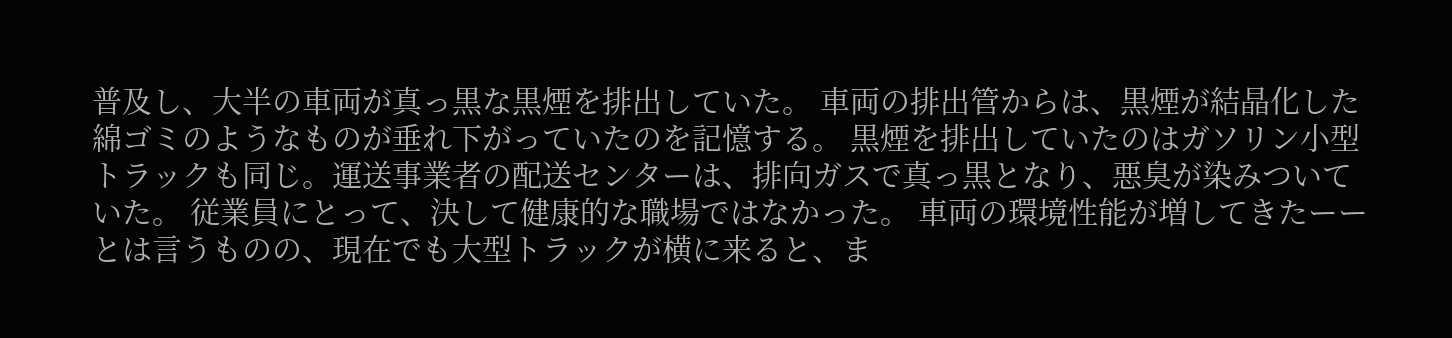普及し、大半の車両が真っ黒な黒煙を排出していた。 車両の排出管からは、黒煙が結晶化した綿ゴミのようなものが垂れ下がっていたのを記憶する。 黒煙を排出していたのはガソリン小型トラックも同じ。運送事業者の配送センターは、排向ガスで真っ黒となり、悪臭が染みついていた。 従業員にとって、決して健康的な職場ではなかった。 車両の環境性能が増してきたーーとは言うものの、現在でも大型トラックが横に来ると、ま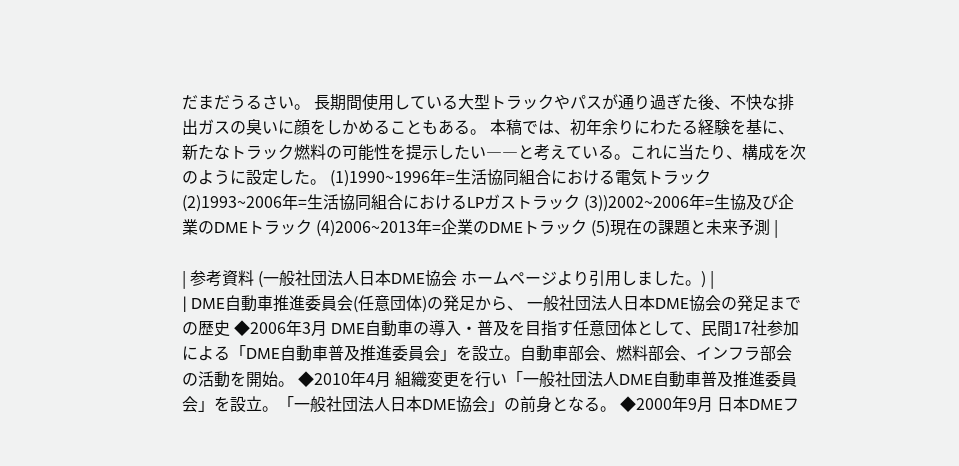だまだうるさい。 長期間使用している大型トラックやパスが通り過ぎた後、不快な排出ガスの臭いに顔をしかめることもある。 本稿では、初年余りにわたる経験を基に、新たなトラック燃料の可能性を提示したい――と考えている。これに当たり、構成を次のように設定した。 (1)1990~1996年=生活協同組合における電気トラック (2)1993~2006年=生活協同組合におけるLPガストラック (3))2002~2006年=生協及び企業のDMEトラック (4)2006~2013年=企業のDMEトラック (5)現在の課題と未来予測 |

| 参考資料 (一般社団法人日本DME協会 ホームページより引用しました。) |
| DME自動車推進委員会(任意団体)の発足から、 一般社団法人日本DME協会の発足までの歴史 ◆2006年3月 DME自動車の導入・普及を目指す任意団体として、民間17社参加による「DME自動車普及推進委員会」を設立。自動車部会、燃料部会、インフラ部会の活動を開始。 ◆2010年4月 組織変更を行い「一般社団法人DME自動車普及推進委員会」を設立。「一般社団法人日本DME協会」の前身となる。 ◆2000年9月 日本DMEフ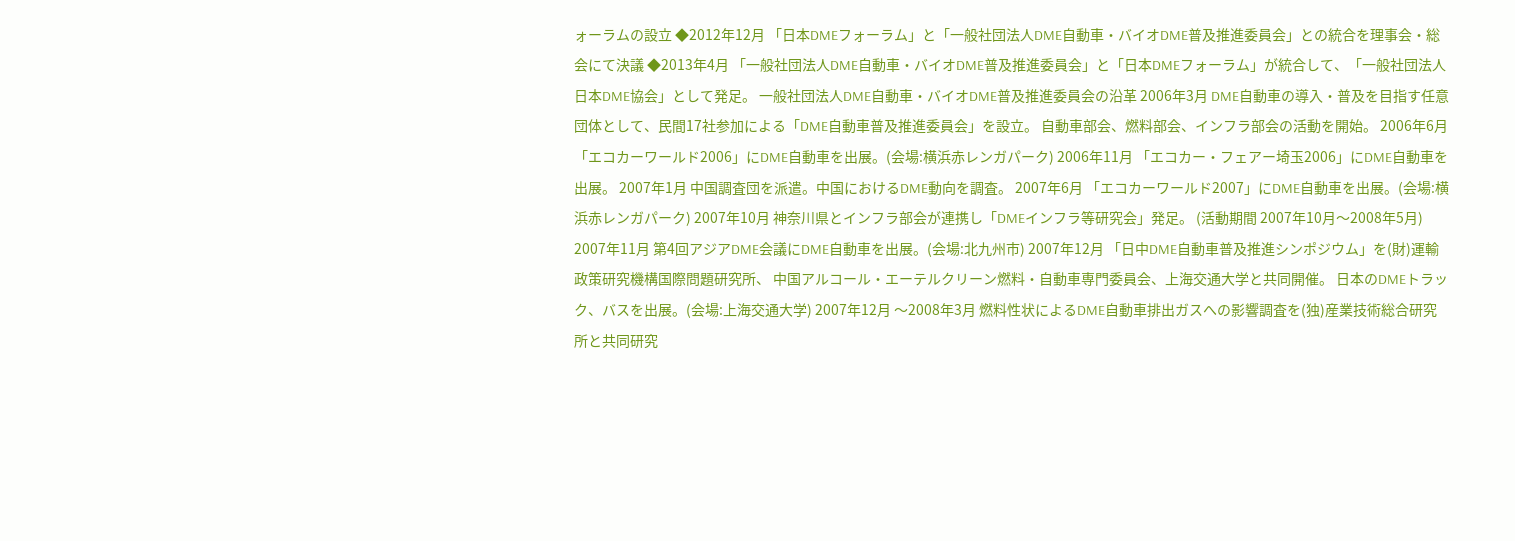ォーラムの設立 ◆2012年12月 「日本DMEフォーラム」と「一般社団法人DME自動車・バイオDME普及推進委員会」との統合を理事会・総会にて決議 ◆2013年4月 「一般社団法人DME自動車・バイオDME普及推進委員会」と「日本DMEフォーラム」が統合して、「一般社団法人日本DME協会」として発足。 一般社団法人DME自動車・バイオDME普及推進委員会の沿革 2006年3月 DME自動車の導入・普及を目指す任意団体として、民間17社参加による「DME自動車普及推進委員会」を設立。 自動車部会、燃料部会、インフラ部会の活動を開始。 2006年6月 「エコカーワールド2006」にDME自動車を出展。(会場:横浜赤レンガパーク) 2006年11月 「エコカー・フェアー埼玉2006」にDME自動車を出展。 2007年1月 中国調査団を派遣。中国におけるDME動向を調査。 2007年6月 「エコカーワールド2007」にDME自動車を出展。(会場:横浜赤レンガパーク) 2007年10月 神奈川県とインフラ部会が連携し「DMEインフラ等研究会」発足。 (活動期間 2007年10月〜2008年5月) 2007年11月 第4回アジアDME会議にDME自動車を出展。(会場:北九州市) 2007年12月 「日中DME自動車普及推進シンポジウム」を(財)運輸政策研究機構国際問題研究所、 中国アルコール・エーテルクリーン燃料・自動車専門委員会、上海交通大学と共同開催。 日本のDMEトラック、バスを出展。(会場:上海交通大学) 2007年12月 〜2008年3月 燃料性状によるDME自動車排出ガスへの影響調査を(独)産業技術総合研究所と共同研究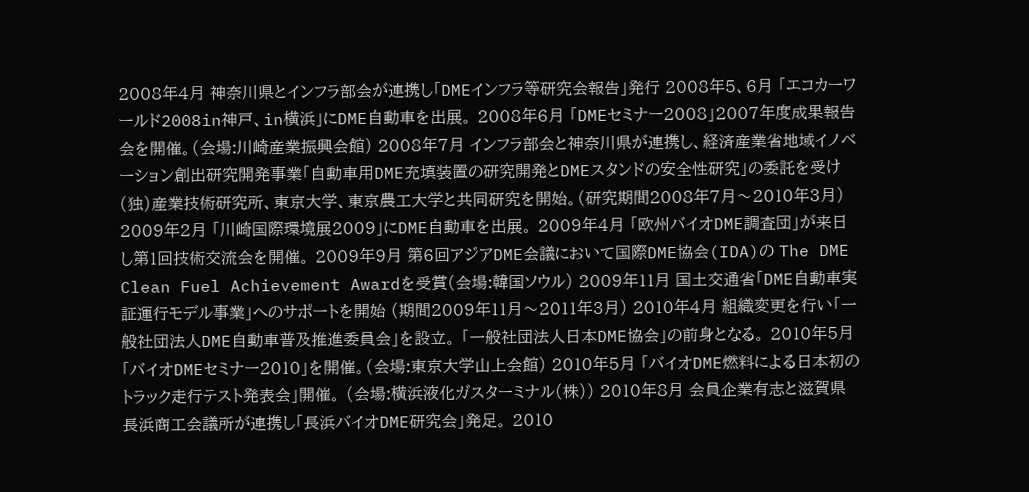2008年4月 神奈川県とインフラ部会が連携し「DMEインフラ等研究会報告」発行 2008年5、6月 「エコカーワールド2008in神戸、in横浜」にDME自動車を出展。 2008年6月 「DMEセミナー2008」2007年度成果報告会を開催。(会場:川崎産業振興会館) 2008年7月 インフラ部会と神奈川県が連携し、経済産業省地域イノベーション創出研究開発事業「自動車用DME充填装置の研究開発とDMEスタンドの安全性研究」の委託を受け(独)産業技術研究所、東京大学、東京農工大学と共同研究を開始。(研究期間2008年7月〜2010年3月) 2009年2月 「川崎国際環境展2009」にDME自動車を出展。 2009年4月 「欧州バイオDME調査団」が来日し第1回技術交流会を開催。 2009年9月 第6回アジアDME会議において国際DME協会(IDA)の The DME Clean Fuel Achievement Awardを受賞(会場:韓国ソウル) 2009年11月 国土交通省「DME自動車実証運行モデル事業」へのサポートを開始 (期間2009年11月〜2011年3月) 2010年4月 組織変更を行い「一般社団法人DME自動車普及推進委員会」を設立。 「一般社団法人日本DME協会」の前身となる。 2010年5月 「バイオDMEセミナー2010」を開催。(会場:東京大学山上会館) 2010年5月 「バイオDME燃料による日本初のトラック走行テスト発表会」開催。 (会場:横浜液化ガスターミナル(株)) 2010年8月 会員企業有志と滋賀県長浜商工会議所が連携し「長浜バイオDME研究会」発足。 2010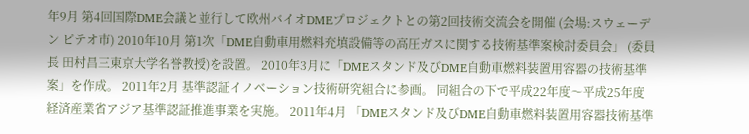年9月 第4回国際DME会議と並行して欧州バイオDMEプロジェクトとの第2回技術交流会を開催 (会場:スウェーデン ピテオ市) 2010年10月 第1次「DME自動車用燃料充填設備等の高圧ガスに関する技術基準案検討委員会」 (委員長 田村昌三東京大学名誉教授)を設置。 2010年3月に「DMEスタンド及びDME自動車燃料装置用容器の技術基準案」を作成。 2011年2月 基準認証イノベーション技術研究組合に参画。 同組合の下で平成22年度〜平成25年度 経済産業省アジア基準認証推進事業を実施。 2011年4月 「DMEスタンド及びDME自動車燃料装置用容器技術基準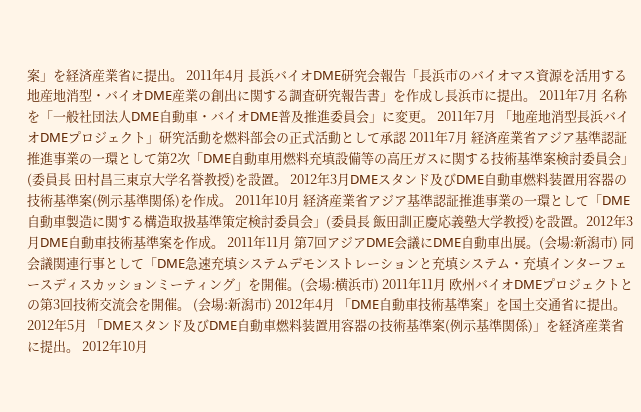案」を経済産業省に提出。 2011年4月 長浜バイオDME研究会報告「長浜市のバイオマス資源を活用する地産地消型・バイオDME産業の創出に関する調査研究報告書」を作成し長浜市に提出。 2011年7月 名称を「一般社団法人DME自動車・バイオDME普及推進委員会」に変更。 2011年7月 「地産地消型長浜バイオDMEプロジェクト」研究活動を燃料部会の正式活動として承認 2011年7月 経済産業省アジア基準認証推進事業の一環として第2次「DME自動車用燃料充填設備等の高圧ガスに関する技術基準案検討委員会」(委員長 田村昌三東京大学名誉教授)を設置。 2012年3月DMEスタンド及びDME自動車燃料装置用容器の技術基準案(例示基準関係)を作成。 2011年10月 経済産業省アジア基準認証推進事業の一環として「DME自動車製造に関する構造取扱基準策定検討委員会」(委員長 飯田訓正慶応義塾大学教授)を設置。2012年3月DME自動車技術基準案を作成。 2011年11月 第7回アジアDME会議にDME自動車出展。(会場:新潟市) 同会議関連行事として「DME急速充填システムデモンストレーションと充填システム・充填インターフェースディスカッションミーティング」を開催。(会場:横浜市) 2011年11月 欧州バイオDMEプロジェクトとの第3回技術交流会を開催。 (会場:新潟市) 2012年4月 「DME自動車技術基準案」を国土交通省に提出。 2012年5月 「DMEスタンド及びDME自動車燃料装置用容器の技術基準案(例示基準関係)」を経済産業省に提出。 2012年10月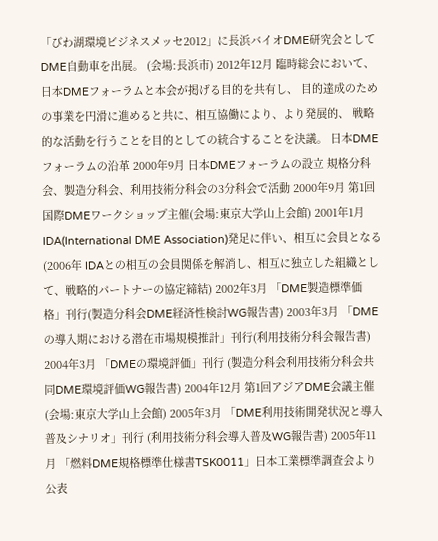「びわ湖環境ビジネスメッセ2012」に長浜バイオDME研究会としてDME自動車を出展。 (会場:長浜市) 2012年12月 臨時総会において、日本DMEフォーラムと本会が掲げる目的を共有し、 目的達成のための事業を円滑に進めると共に、相互協働により、より発展的、 戦略的な活動を行うことを目的としての統合することを決議。 日本DMEフォーラムの沿革 2000年9月 日本DMEフォーラムの設立 規格分科会、製造分科会、利用技術分科会の3分科会で活動 2000年9月 第1回国際DMEワークショップ主催(会場:東京大学山上会館) 2001年1月 IDA(International DME Association)発足に伴い、相互に会員となる (2006年 IDAとの相互の会員関係を解消し、相互に独立した組織として、戦略的パートナーの協定締結) 2002年3月 「DME製造標準価格」刊行(製造分科会DME経済性検討WG報告書) 2003年3月 「DMEの導入期における潜在市場規模推計」刊行(利用技術分科会報告書) 2004年3月 「DMEの環境評価」刊行 (製造分科会利用技術分科会共同DME環境評価WG報告書) 2004年12月 第1回アジアDME会議主催(会場:東京大学山上会館) 2005年3月 「DME利用技術開発状況と導入普及シナリオ」刊行 (利用技術分科会導入普及WG報告書) 2005年11月 「燃料DME規格標準仕様書TSK0011」日本工業標準調査会より公表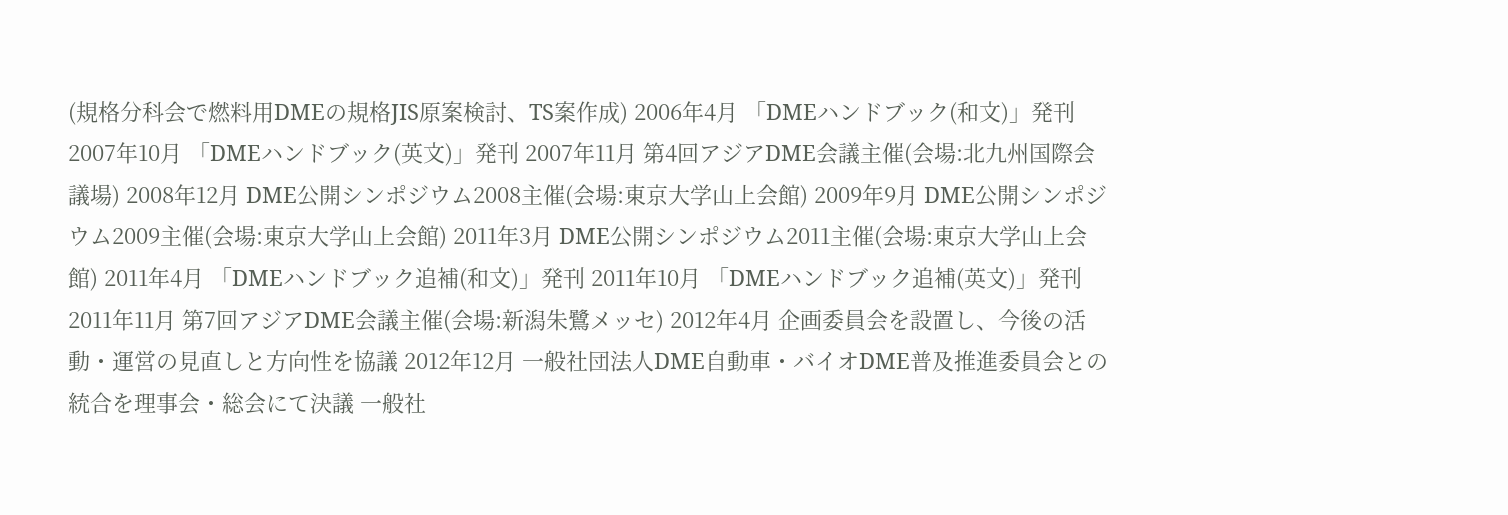(規格分科会で燃料用DMEの規格JIS原案検討、TS案作成) 2006年4月 「DMEハンドブック(和文)」発刊 2007年10月 「DMEハンドブック(英文)」発刊 2007年11月 第4回アジアDME会議主催(会場:北九州国際会議場) 2008年12月 DME公開シンポジウム2008主催(会場:東京大学山上会館) 2009年9月 DME公開シンポジウム2009主催(会場:東京大学山上会館) 2011年3月 DME公開シンポジウム2011主催(会場:東京大学山上会館) 2011年4月 「DMEハンドブック追補(和文)」発刊 2011年10月 「DMEハンドブック追補(英文)」発刊 2011年11月 第7回アジアDME会議主催(会場:新潟朱鷺メッセ) 2012年4月 企画委員会を設置し、今後の活動・運営の見直しと方向性を協議 2012年12月 一般社団法人DME自動車・バイオDME普及推進委員会との統合を理事会・総会にて決議 一般社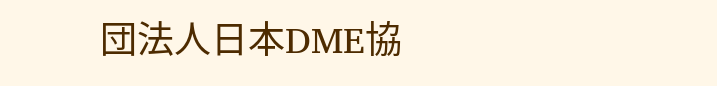団法人日本DME協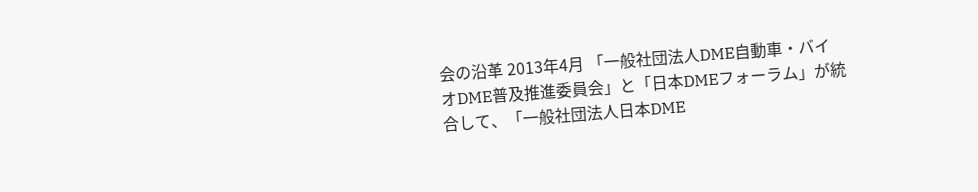会の沿革 2013年4月 「一般社団法人DME自動車・バイオDME普及推進委員会」と「日本DMEフォーラム」が統合して、「一般社団法人日本DME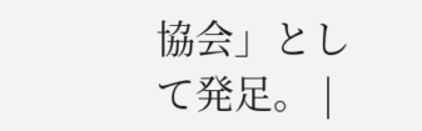協会」として発足。 |